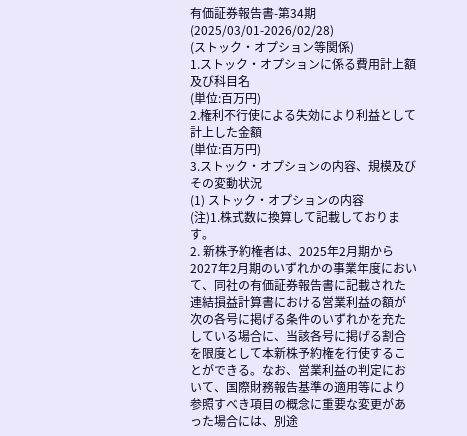有価証券報告書-第34期(2025/03/01-2026/02/28)
(ストック・オプション等関係)
1.ストック・オプションに係る費用計上額及び科目名
(単位:百万円)
2.権利不行使による失効により利益として計上した金額
(単位:百万円)
3.ストック・オプションの内容、規模及びその変動状況
(1) ストック・オプションの内容
(注)1.株式数に換算して記載しております。
2. 新株予約権者は、2025年2月期から2027年2月期のいずれかの事業年度において、同社の有価証券報告書に記載された連結損益計算書における営業利益の額が次の各号に掲げる条件のいずれかを充たしている場合に、当該各号に掲げる割合を限度として本新株予約権を行使することができる。なお、営業利益の判定において、国際財務報告基準の適用等により参照すべき項目の概念に重要な変更があった場合には、別途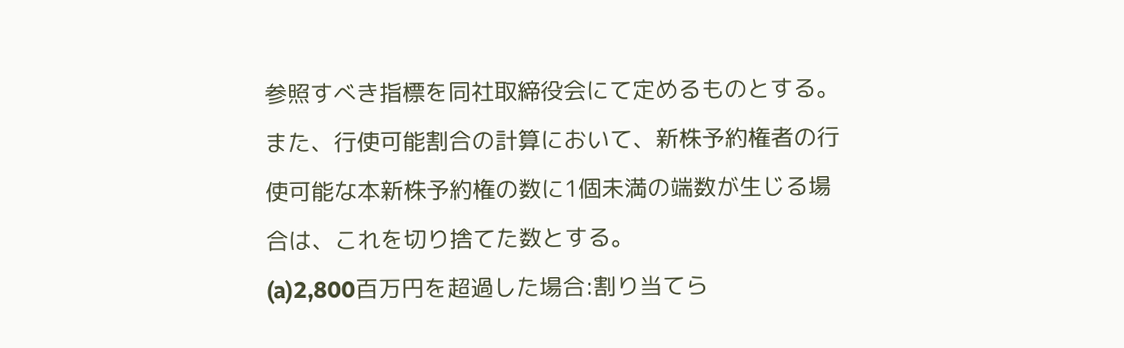参照すべき指標を同社取締役会にて定めるものとする。また、行使可能割合の計算において、新株予約権者の行使可能な本新株予約権の数に1個未満の端数が生じる場合は、これを切り捨てた数とする。
(a)2,800百万円を超過した場合:割り当てら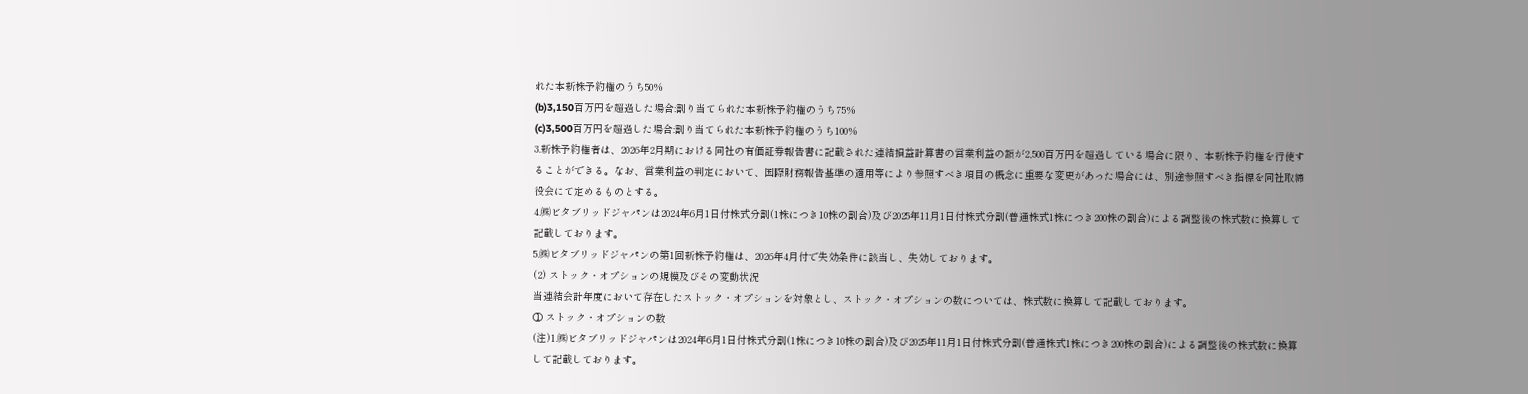れた本新株予約権のうち50%
(b)3,150百万円を超過した場合:割り当てられた本新株予約権のうち75%
(c)3,500百万円を超過した場合:割り当てられた本新株予約権のうち100%
3.新株予約権者は、2026年2月期における同社の有価証券報告書に記載された連結損益計算書の営業利益の額が2,500百万円を超過している場合に限り、本新株予約権を行使することができる。なお、営業利益の判定において、国際財務報告基準の適用等により参照すべき項目の概念に重要な変更があった場合には、別途参照すべき指標を同社取締役会にて定めるものとする。
4.㈱ビタブリッドジャパンは2024年6月1日付株式分割(1株につき10株の割合)及び2025年11月1日付株式分割(普通株式1株につき200株の割合)による調整後の株式数に換算して記載しております。
5.㈱ビタブリッドジャパンの第1回新株予約権は、2026年4月付で失効条件に該当し、失効しております。
(2) ストック・オプションの規模及びその変動状況
当連結会計年度において存在したストック・オプションを対象とし、ストック・オプションの数については、株式数に換算して記載しております。
① ストック・オプションの数
(注)1.㈱ビタブリッドジャパンは2024年6月1日付株式分割(1株につき10株の割合)及び2025年11月1日付株式分割(普通株式1株につき200株の割合)による調整後の株式数に換算して記載しております。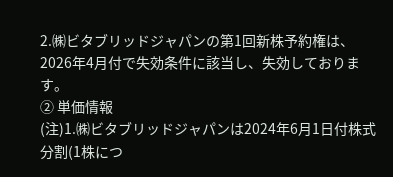2.㈱ビタブリッドジャパンの第1回新株予約権は、2026年4月付で失効条件に該当し、失効しております。
② 単価情報
(注)1.㈱ビタブリッドジャパンは2024年6月1日付株式分割(1株につ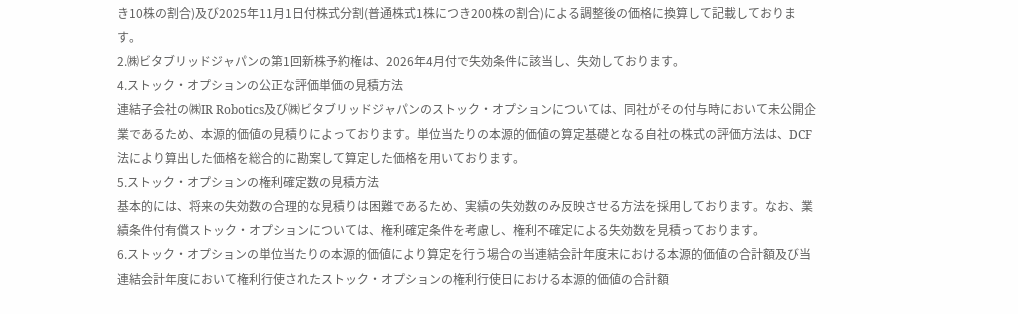き10株の割合)及び2025年11月1日付株式分割(普通株式1株につき200株の割合)による調整後の価格に換算して記載しております。
2.㈱ビタブリッドジャパンの第1回新株予約権は、2026年4月付で失効条件に該当し、失効しております。
4.ストック・オプションの公正な評価単価の見積方法
連結子会社の㈱IR Robotics及び㈱ビタブリッドジャパンのストック・オプションについては、同社がその付与時において未公開企業であるため、本源的価値の見積りによっております。単位当たりの本源的価値の算定基礎となる自社の株式の評価方法は、DCF法により算出した価格を総合的に勘案して算定した価格を用いております。
5.ストック・オプションの権利確定数の見積方法
基本的には、将来の失効数の合理的な見積りは困難であるため、実績の失効数のみ反映させる方法を採用しております。なお、業績条件付有償ストック・オプションについては、権利確定条件を考慮し、権利不確定による失効数を見積っております。
6.ストック・オプションの単位当たりの本源的価値により算定を行う場合の当連結会計年度末における本源的価値の合計額及び当連結会計年度において権利行使されたストック・オプションの権利行使日における本源的価値の合計額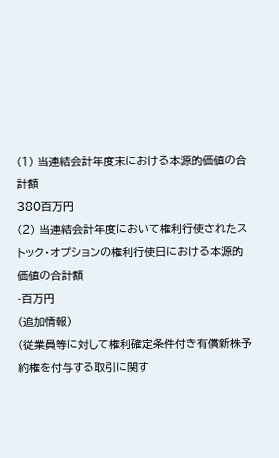(1) 当連結会計年度末における本源的価値の合計額
380百万円
(2) 当連結会計年度において権利行使されたストック・オプションの権利行使日における本源的価値の合計額
-百万円
(追加情報)
(従業員等に対して権利確定条件付き有償新株予約権を付与する取引に関す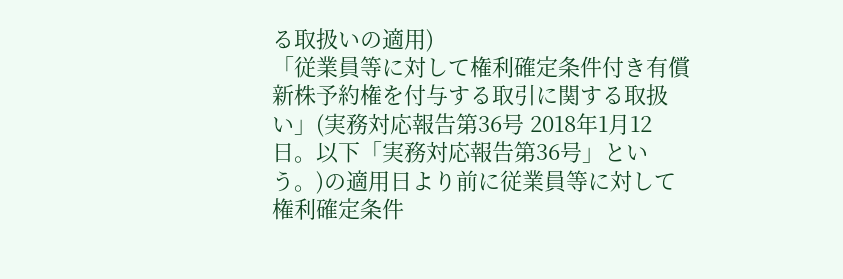る取扱いの適用)
「従業員等に対して権利確定条件付き有償新株予約権を付与する取引に関する取扱い」(実務対応報告第36号 2018年1月12日。以下「実務対応報告第36号」という。)の適用日より前に従業員等に対して権利確定条件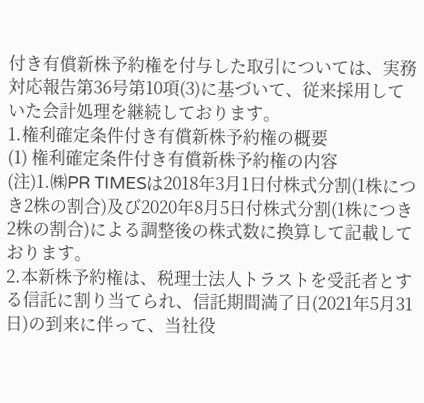付き有償新株予約権を付与した取引については、実務対応報告第36号第10項(3)に基づいて、従来採用していた会計処理を継続しております。
1.権利確定条件付き有償新株予約権の概要
(1) 権利確定条件付き有償新株予約権の内容
(注)1.㈱PR TIMESは2018年3月1日付株式分割(1株につき2株の割合)及び2020年8月5日付株式分割(1株につき2株の割合)による調整後の株式数に換算して記載しております。
2.本新株予約権は、税理士法人トラストを受託者とする信託に割り当てられ、信託期間満了日(2021年5月31日)の到来に伴って、当社役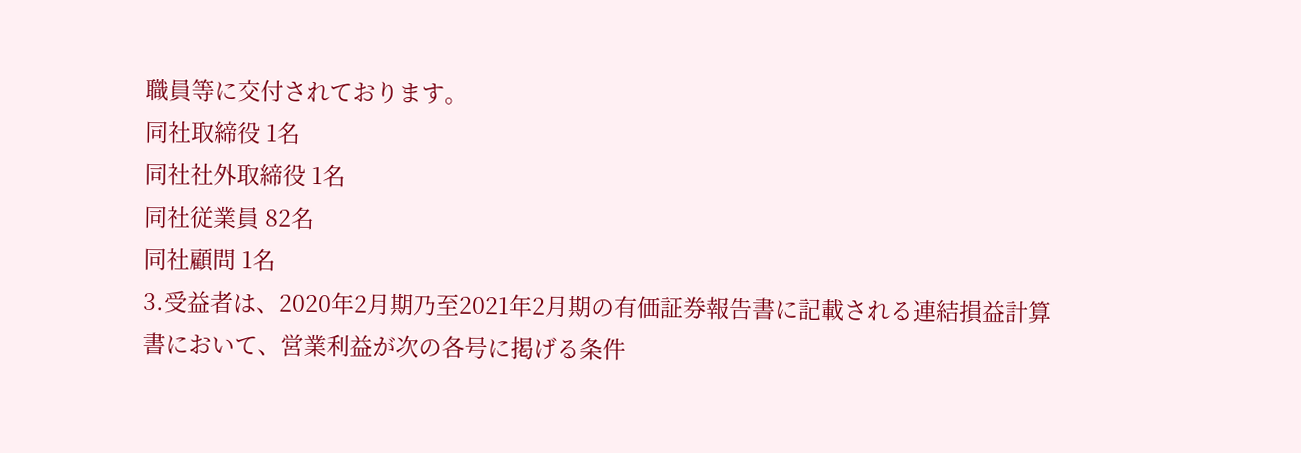職員等に交付されております。
同社取締役 1名
同社社外取締役 1名
同社従業員 82名
同社顧問 1名
3.受益者は、2020年2月期乃至2021年2月期の有価証券報告書に記載される連結損益計算書において、営業利益が次の各号に掲げる条件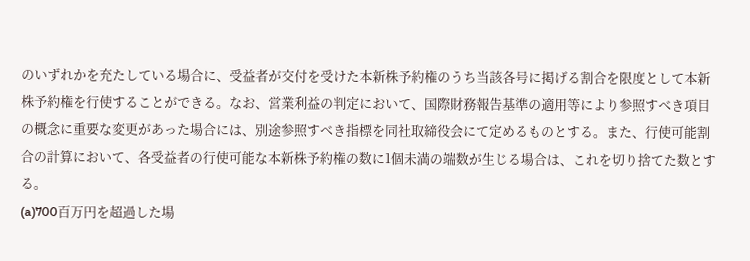のいずれかを充たしている場合に、受益者が交付を受けた本新株予約権のうち当該各号に掲げる割合を限度として本新株予約権を行使することができる。なお、営業利益の判定において、国際財務報告基準の適用等により参照すべき項目の概念に重要な変更があった場合には、別途参照すべき指標を同社取締役会にて定めるものとする。また、行使可能割合の計算において、各受益者の行使可能な本新株予約権の数に1個未満の端数が生じる場合は、これを切り捨てた数とする。
(a)700百万円を超過した場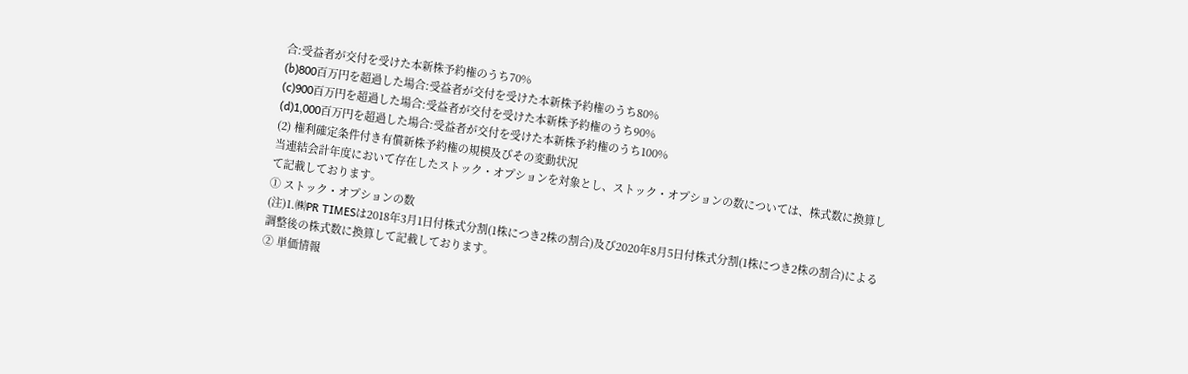合:受益者が交付を受けた本新株予約権のうち70%
(b)800百万円を超過した場合:受益者が交付を受けた本新株予約権のうち80%
(c)900百万円を超過した場合:受益者が交付を受けた本新株予約権のうち90%
(d)1,000百万円を超過した場合:受益者が交付を受けた本新株予約権のうち100%
(2) 権利確定条件付き有償新株予約権の規模及びその変動状況
当連結会計年度において存在したストック・オプションを対象とし、ストック・オプションの数については、株式数に換算して記載しております。
① ストック・オプションの数
(注)1.㈱PR TIMESは2018年3月1日付株式分割(1株につき2株の割合)及び2020年8月5日付株式分割(1株につき2株の割合)による調整後の株式数に換算して記載しております。
② 単価情報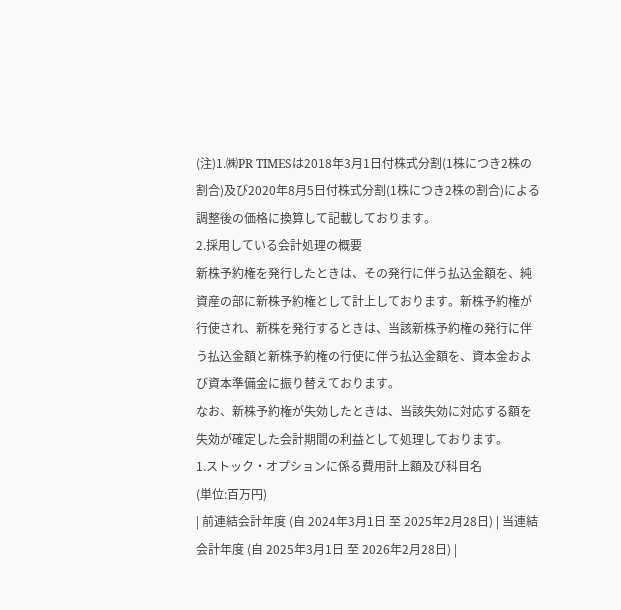(注)1.㈱PR TIMESは2018年3月1日付株式分割(1株につき2株の割合)及び2020年8月5日付株式分割(1株につき2株の割合)による調整後の価格に換算して記載しております。
2.採用している会計処理の概要
新株予約権を発行したときは、その発行に伴う払込金額を、純資産の部に新株予約権として計上しております。新株予約権が行使され、新株を発行するときは、当該新株予約権の発行に伴う払込金額と新株予約権の行使に伴う払込金額を、資本金および資本準備金に振り替えております。
なお、新株予約権が失効したときは、当該失効に対応する額を失効が確定した会計期間の利益として処理しております。
1.ストック・オプションに係る費用計上額及び科目名
(単位:百万円)
| 前連結会計年度 (自 2024年3月1日 至 2025年2月28日) | 当連結会計年度 (自 2025年3月1日 至 2026年2月28日) |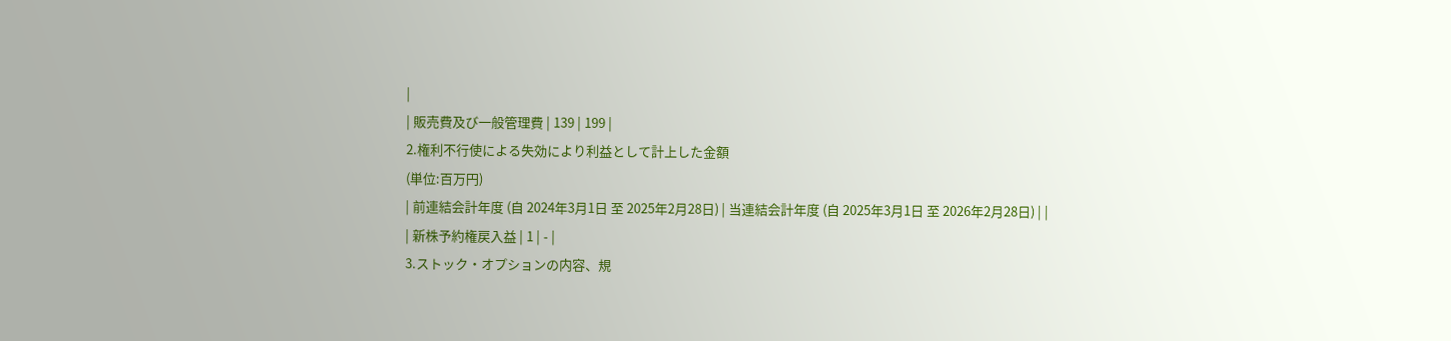|
| 販売費及び一般管理費 | 139 | 199 |
2.権利不行使による失効により利益として計上した金額
(単位:百万円)
| 前連結会計年度 (自 2024年3月1日 至 2025年2月28日) | 当連結会計年度 (自 2025年3月1日 至 2026年2月28日) | |
| 新株予約権戻入益 | 1 | - |
3.ストック・オプションの内容、規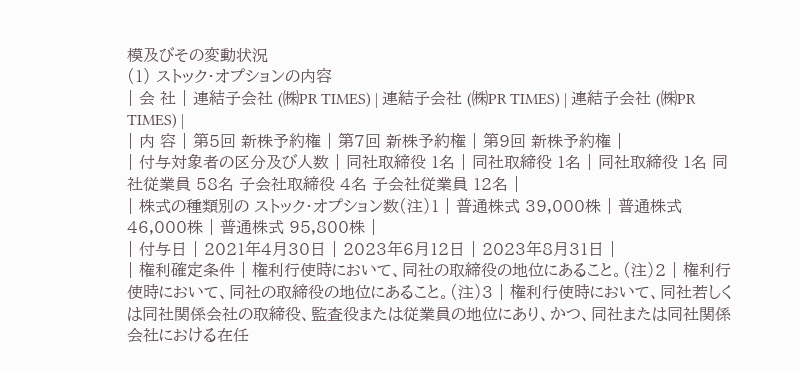模及びその変動状況
(1) ストック・オプションの内容
| 会 社 | 連結子会社 (㈱PR TIMES) | 連結子会社 (㈱PR TIMES) | 連結子会社 (㈱PR TIMES) |
| 内 容 | 第5回 新株予約権 | 第7回 新株予約権 | 第9回 新株予約権 |
| 付与対象者の区分及び人数 | 同社取締役 1名 | 同社取締役 1名 | 同社取締役 1名 同社従業員 58名 子会社取締役 4名 子会社従業員 12名 |
| 株式の種類別の ストック・オプション数(注)1 | 普通株式 39,000株 | 普通株式 46,000株 | 普通株式 95,800株 |
| 付与日 | 2021年4月30日 | 2023年6月12日 | 2023年8月31日 |
| 権利確定条件 | 権利行使時において、同社の取締役の地位にあること。(注)2 | 権利行使時において、同社の取締役の地位にあること。(注)3 | 権利行使時において、同社若しくは同社関係会社の取締役、監査役または従業員の地位にあり、かつ、同社または同社関係会社における在任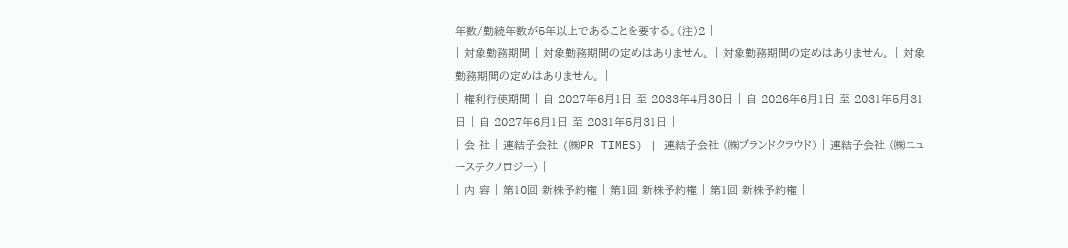年数/勤続年数が5年以上であることを要する。(注)2 |
| 対象勤務期間 | 対象勤務期間の定めはありません。 | 対象勤務期間の定めはありません。 | 対象勤務期間の定めはありません。 |
| 権利行使期間 | 自 2027年6月1日 至 2033年4月30日 | 自 2026年6月1日 至 2031年5月31日 | 自 2027年6月1日 至 2031年5月31日 |
| 会 社 | 連結子会社 (㈱PR TIMES) | 連結子会社 (㈱ブランドクラウド) | 連結子会社 (㈱ニューステクノロジー) |
| 内 容 | 第10回 新株予約権 | 第1回 新株予約権 | 第1回 新株予約権 |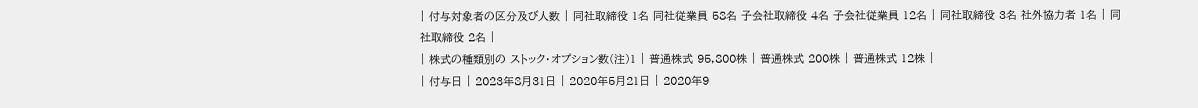| 付与対象者の区分及び人数 | 同社取締役 1名 同社従業員 58名 子会社取締役 4名 子会社従業員 12名 | 同社取締役 3名 社外協力者 1名 | 同社取締役 2名 |
| 株式の種類別の ストック・オプション数(注)1 | 普通株式 95,800株 | 普通株式 200株 | 普通株式 12株 |
| 付与日 | 2023年8月31日 | 2020年5月21日 | 2020年9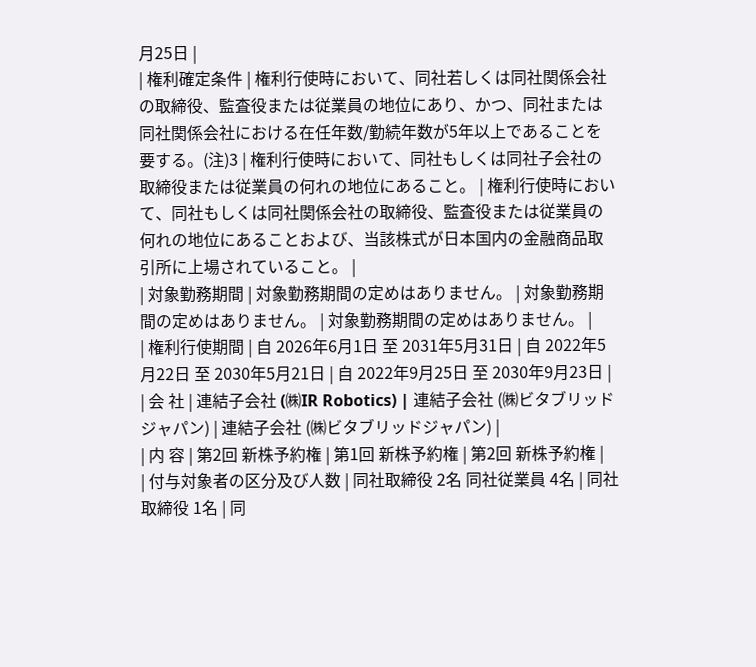月25日 |
| 権利確定条件 | 権利行使時において、同社若しくは同社関係会社の取締役、監査役または従業員の地位にあり、かつ、同社または同社関係会社における在任年数/勤続年数が5年以上であることを要する。(注)3 | 権利行使時において、同社もしくは同社子会社の取締役または従業員の何れの地位にあること。 | 権利行使時において、同社もしくは同社関係会社の取締役、監査役または従業員の何れの地位にあることおよび、当該株式が日本国内の金融商品取引所に上場されていること。 |
| 対象勤務期間 | 対象勤務期間の定めはありません。 | 対象勤務期間の定めはありません。 | 対象勤務期間の定めはありません。 |
| 権利行使期間 | 自 2026年6月1日 至 2031年5月31日 | 自 2022年5月22日 至 2030年5月21日 | 自 2022年9月25日 至 2030年9月23日 |
| 会 社 | 連結子会社 (㈱IR Robotics) | 連結子会社 (㈱ビタブリッドジャパン) | 連結子会社 (㈱ビタブリッドジャパン) |
| 内 容 | 第2回 新株予約権 | 第1回 新株予約権 | 第2回 新株予約権 |
| 付与対象者の区分及び人数 | 同社取締役 2名 同社従業員 4名 | 同社取締役 1名 | 同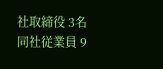社取締役 3名 同社従業員 9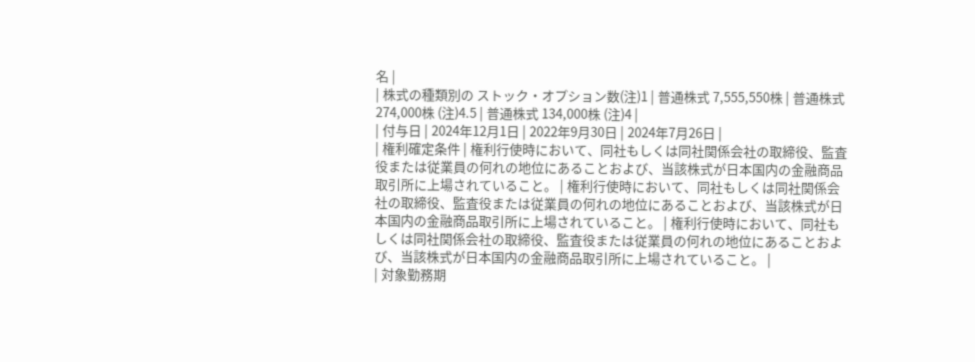名 |
| 株式の種類別の ストック・オプション数(注)1 | 普通株式 7,555,550株 | 普通株式 274,000株 (注)4.5 | 普通株式 134,000株 (注)4 |
| 付与日 | 2024年12月1日 | 2022年9月30日 | 2024年7月26日 |
| 権利確定条件 | 権利行使時において、同社もしくは同社関係会社の取締役、監査役または従業員の何れの地位にあることおよび、当該株式が日本国内の金融商品取引所に上場されていること。 | 権利行使時において、同社もしくは同社関係会社の取締役、監査役または従業員の何れの地位にあることおよび、当該株式が日本国内の金融商品取引所に上場されていること。 | 権利行使時において、同社もしくは同社関係会社の取締役、監査役または従業員の何れの地位にあることおよび、当該株式が日本国内の金融商品取引所に上場されていること。 |
| 対象勤務期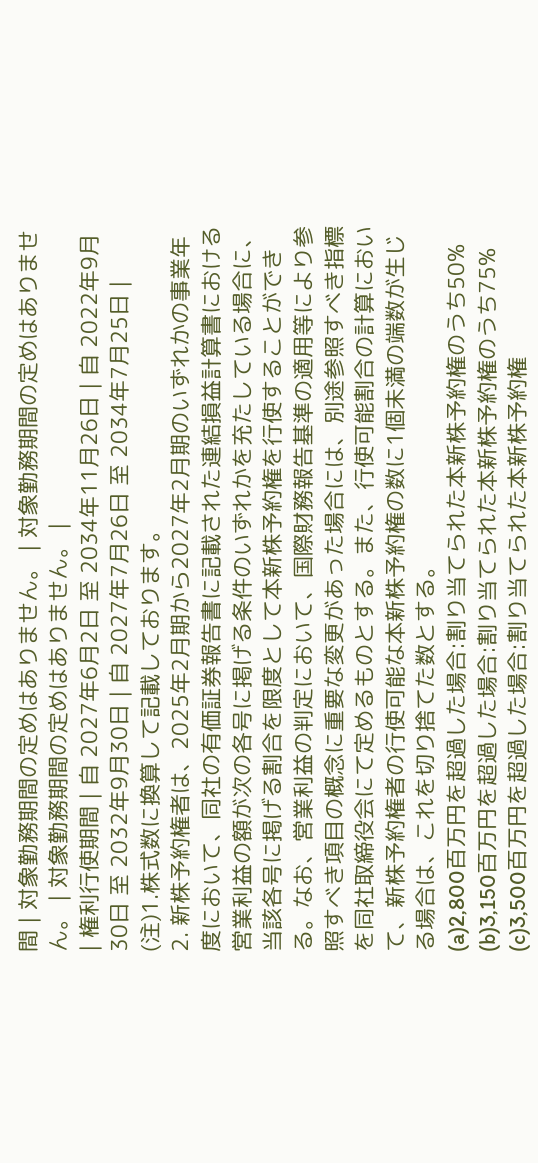間 | 対象勤務期間の定めはありません。 | 対象勤務期間の定めはありません。 | 対象勤務期間の定めはありません。 |
| 権利行使期間 | 自 2027年6月2日 至 2034年11月26日 | 自 2022年9月30日 至 2032年9月30日 | 自 2027年7月26日 至 2034年7月25日 |
(注)1.株式数に換算して記載しております。
2. 新株予約権者は、2025年2月期から2027年2月期のいずれかの事業年度において、同社の有価証券報告書に記載された連結損益計算書における営業利益の額が次の各号に掲げる条件のいずれかを充たしている場合に、当該各号に掲げる割合を限度として本新株予約権を行使することができる。なお、営業利益の判定において、国際財務報告基準の適用等により参照すべき項目の概念に重要な変更があった場合には、別途参照すべき指標を同社取締役会にて定めるものとする。また、行使可能割合の計算において、新株予約権者の行使可能な本新株予約権の数に1個未満の端数が生じる場合は、これを切り捨てた数とする。
(a)2,800百万円を超過した場合:割り当てられた本新株予約権のうち50%
(b)3,150百万円を超過した場合:割り当てられた本新株予約権のうち75%
(c)3,500百万円を超過した場合:割り当てられた本新株予約権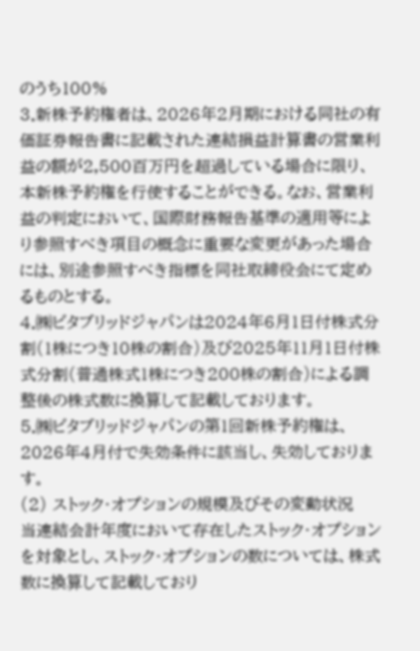のうち100%
3.新株予約権者は、2026年2月期における同社の有価証券報告書に記載された連結損益計算書の営業利益の額が2,500百万円を超過している場合に限り、本新株予約権を行使することができる。なお、営業利益の判定において、国際財務報告基準の適用等により参照すべき項目の概念に重要な変更があった場合には、別途参照すべき指標を同社取締役会にて定めるものとする。
4.㈱ビタブリッドジャパンは2024年6月1日付株式分割(1株につき10株の割合)及び2025年11月1日付株式分割(普通株式1株につき200株の割合)による調整後の株式数に換算して記載しております。
5.㈱ビタブリッドジャパンの第1回新株予約権は、2026年4月付で失効条件に該当し、失効しております。
(2) ストック・オプションの規模及びその変動状況
当連結会計年度において存在したストック・オプションを対象とし、ストック・オプションの数については、株式数に換算して記載しており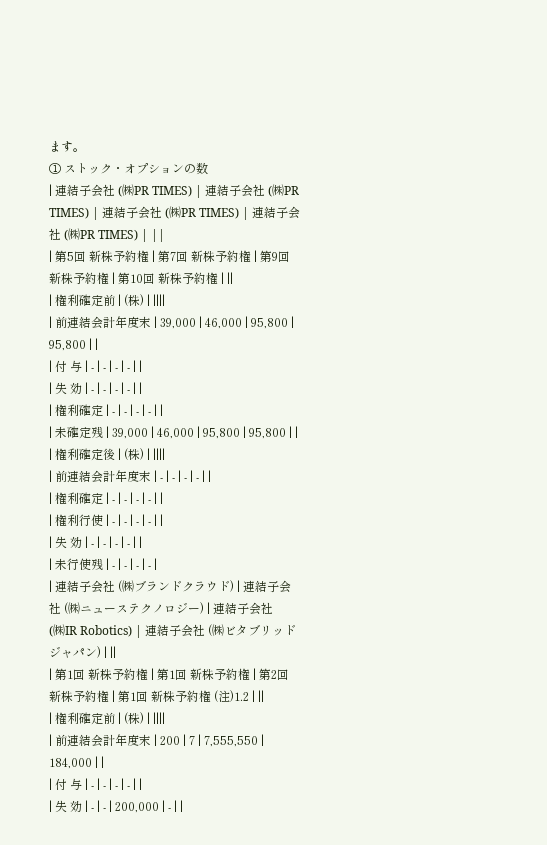ます。
① ストック・オプションの数
| 連結子会社 (㈱PR TIMES) | 連結子会社 (㈱PR TIMES) | 連結子会社 (㈱PR TIMES) | 連結子会社 (㈱PR TIMES) | ||
| 第5回 新株予約権 | 第7回 新株予約権 | 第9回 新株予約権 | 第10回 新株予約権 | ||
| 権利確定前 | (株) | ||||
| 前連結会計年度末 | 39,000 | 46,000 | 95,800 | 95,800 | |
| 付 与 | - | - | - | - | |
| 失 効 | - | - | - | - | |
| 権利確定 | - | - | - | - | |
| 未確定残 | 39,000 | 46,000 | 95,800 | 95,800 | |
| 権利確定後 | (株) | ||||
| 前連結会計年度末 | - | - | - | - | |
| 権利確定 | - | - | - | - | |
| 権利行使 | - | - | - | - | |
| 失 効 | - | - | - | - | |
| 未行使残 | - | - | - | - |
| 連結子会社 (㈱ブランドクラウド) | 連結子会社 (㈱ニューステクノロジー) | 連結子会社 (㈱IR Robotics) | 連結子会社 (㈱ビタブリッドジャパン) | ||
| 第1回 新株予約権 | 第1回 新株予約権 | 第2回 新株予約権 | 第1回 新株予約権 (注)1.2 | ||
| 権利確定前 | (株) | ||||
| 前連結会計年度末 | 200 | 7 | 7,555,550 | 184,000 | |
| 付 与 | - | - | - | - | |
| 失 効 | - | - | 200,000 | - | |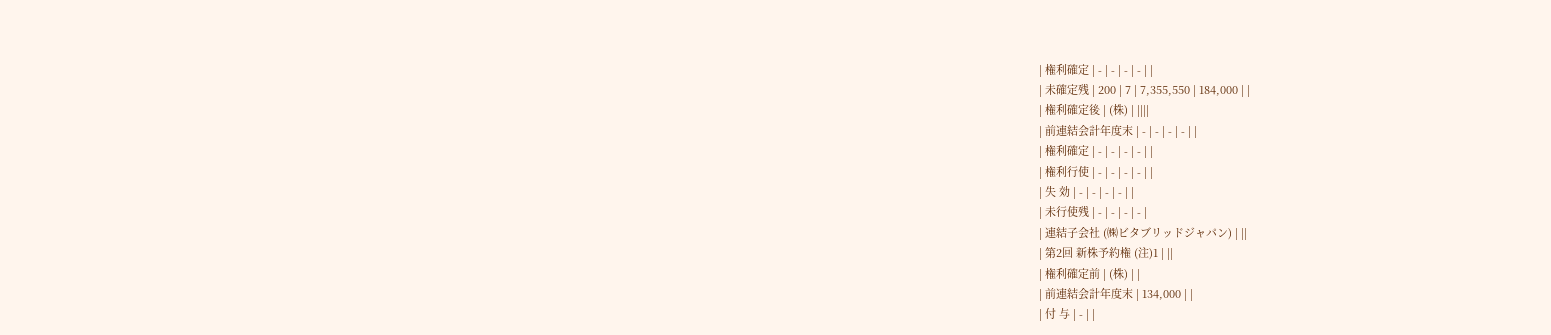| 権利確定 | - | - | - | - | |
| 未確定残 | 200 | 7 | 7,355,550 | 184,000 | |
| 権利確定後 | (株) | ||||
| 前連結会計年度末 | - | - | - | - | |
| 権利確定 | - | - | - | - | |
| 権利行使 | - | - | - | - | |
| 失 効 | - | - | - | - | |
| 未行使残 | - | - | - | - |
| 連結子会社 (㈱ビタブリッドジャパン) | ||
| 第2回 新株予約権 (注)1 | ||
| 権利確定前 | (株) | |
| 前連結会計年度末 | 134,000 | |
| 付 与 | - | |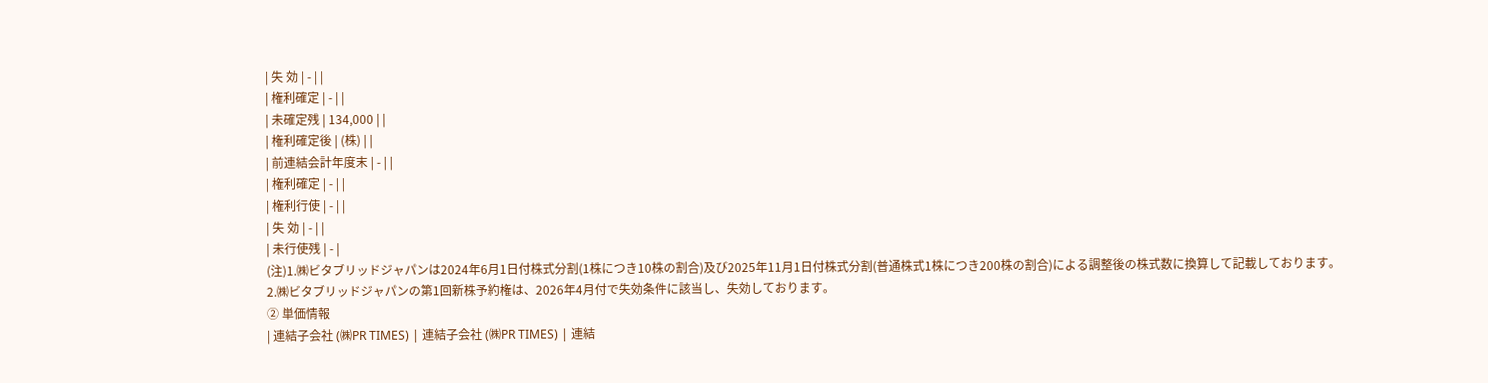| 失 効 | - | |
| 権利確定 | - | |
| 未確定残 | 134,000 | |
| 権利確定後 | (株) | |
| 前連結会計年度末 | - | |
| 権利確定 | - | |
| 権利行使 | - | |
| 失 効 | - | |
| 未行使残 | - |
(注)1.㈱ビタブリッドジャパンは2024年6月1日付株式分割(1株につき10株の割合)及び2025年11月1日付株式分割(普通株式1株につき200株の割合)による調整後の株式数に換算して記載しております。
2.㈱ビタブリッドジャパンの第1回新株予約権は、2026年4月付で失効条件に該当し、失効しております。
② 単価情報
| 連結子会社 (㈱PR TIMES) | 連結子会社 (㈱PR TIMES) | 連結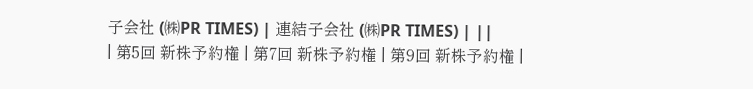子会社 (㈱PR TIMES) | 連結子会社 (㈱PR TIMES) | ||
| 第5回 新株予約権 | 第7回 新株予約権 | 第9回 新株予約権 |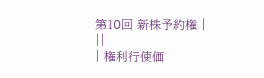第10回 新株予約権 | ||
| 権利行使価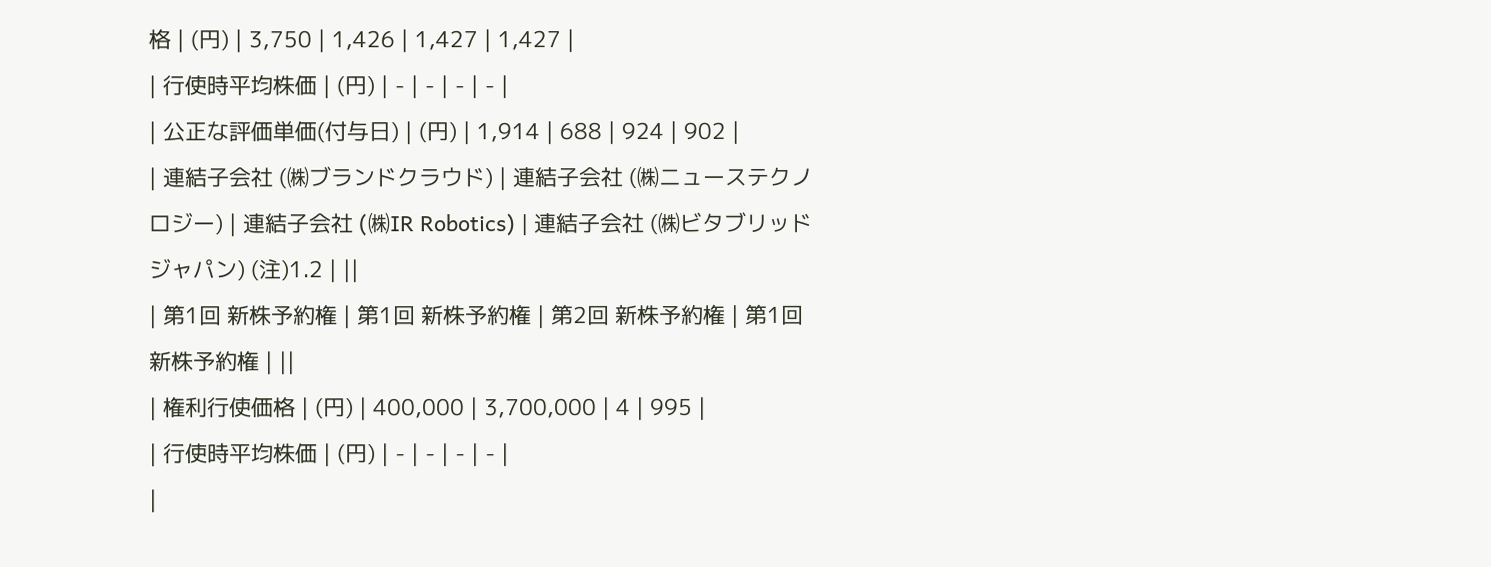格 | (円) | 3,750 | 1,426 | 1,427 | 1,427 |
| 行使時平均株価 | (円) | - | - | - | - |
| 公正な評価単価(付与日) | (円) | 1,914 | 688 | 924 | 902 |
| 連結子会社 (㈱ブランドクラウド) | 連結子会社 (㈱ニューステクノロジー) | 連結子会社 (㈱IR Robotics) | 連結子会社 (㈱ビタブリッドジャパン) (注)1.2 | ||
| 第1回 新株予約権 | 第1回 新株予約権 | 第2回 新株予約権 | 第1回 新株予約権 | ||
| 権利行使価格 | (円) | 400,000 | 3,700,000 | 4 | 995 |
| 行使時平均株価 | (円) | - | - | - | - |
|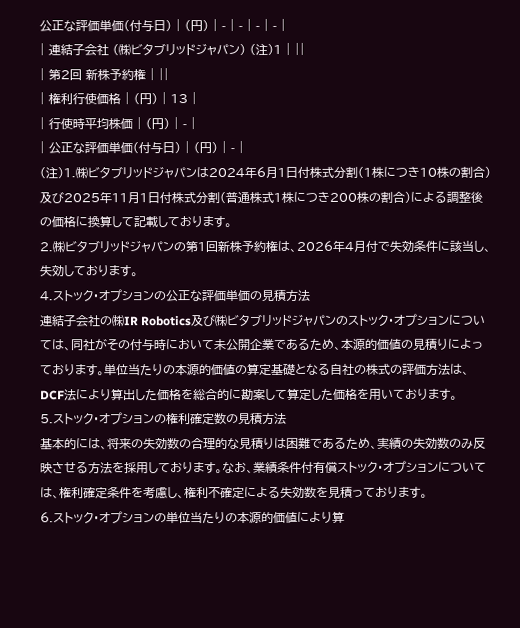公正な評価単価(付与日) | (円) | - | - | - | - |
| 連結子会社 (㈱ビタブリッドジャパン) (注)1 | ||
| 第2回 新株予約権 | ||
| 権利行使価格 | (円) | 13 |
| 行使時平均株価 | (円) | - |
| 公正な評価単価(付与日) | (円) | - |
(注)1.㈱ビタブリッドジャパンは2024年6月1日付株式分割(1株につき10株の割合)及び2025年11月1日付株式分割(普通株式1株につき200株の割合)による調整後の価格に換算して記載しております。
2.㈱ビタブリッドジャパンの第1回新株予約権は、2026年4月付で失効条件に該当し、失効しております。
4.ストック・オプションの公正な評価単価の見積方法
連結子会社の㈱IR Robotics及び㈱ビタブリッドジャパンのストック・オプションについては、同社がその付与時において未公開企業であるため、本源的価値の見積りによっております。単位当たりの本源的価値の算定基礎となる自社の株式の評価方法は、DCF法により算出した価格を総合的に勘案して算定した価格を用いております。
5.ストック・オプションの権利確定数の見積方法
基本的には、将来の失効数の合理的な見積りは困難であるため、実績の失効数のみ反映させる方法を採用しております。なお、業績条件付有償ストック・オプションについては、権利確定条件を考慮し、権利不確定による失効数を見積っております。
6.ストック・オプションの単位当たりの本源的価値により算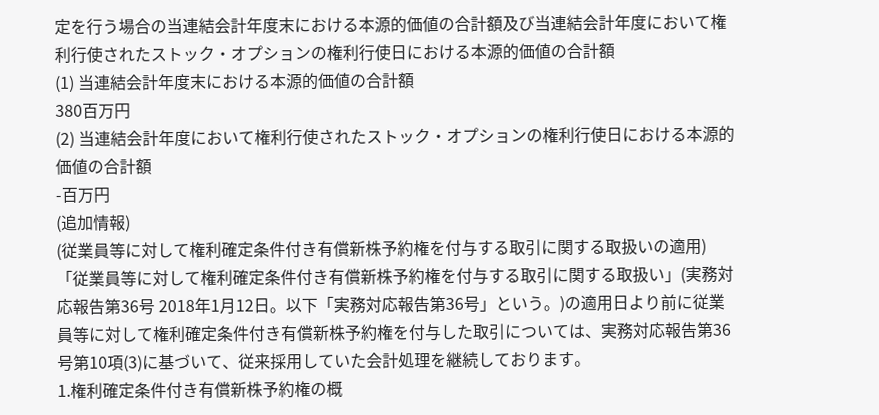定を行う場合の当連結会計年度末における本源的価値の合計額及び当連結会計年度において権利行使されたストック・オプションの権利行使日における本源的価値の合計額
(1) 当連結会計年度末における本源的価値の合計額
380百万円
(2) 当連結会計年度において権利行使されたストック・オプションの権利行使日における本源的価値の合計額
-百万円
(追加情報)
(従業員等に対して権利確定条件付き有償新株予約権を付与する取引に関する取扱いの適用)
「従業員等に対して権利確定条件付き有償新株予約権を付与する取引に関する取扱い」(実務対応報告第36号 2018年1月12日。以下「実務対応報告第36号」という。)の適用日より前に従業員等に対して権利確定条件付き有償新株予約権を付与した取引については、実務対応報告第36号第10項(3)に基づいて、従来採用していた会計処理を継続しております。
1.権利確定条件付き有償新株予約権の概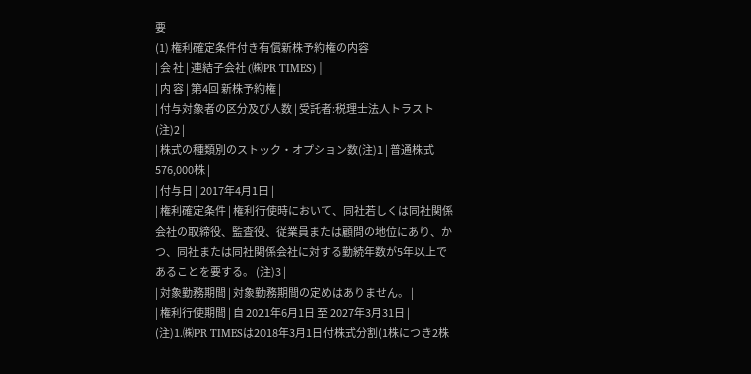要
(1) 権利確定条件付き有償新株予約権の内容
| 会 社 | 連結子会社 (㈱PR TIMES) |
| 内 容 | 第4回 新株予約権 |
| 付与対象者の区分及び人数 | 受託者:税理士法人トラスト (注)2 |
| 株式の種類別のストック・オプション数(注)1 | 普通株式 576,000株 |
| 付与日 | 2017年4月1日 |
| 権利確定条件 | 権利行使時において、同社若しくは同社関係会社の取締役、監査役、従業員または顧問の地位にあり、かつ、同社または同社関係会社に対する勤続年数が5年以上であることを要する。 (注)3 |
| 対象勤務期間 | 対象勤務期間の定めはありません。 |
| 権利行使期間 | 自 2021年6月1日 至 2027年3月31日 |
(注)1.㈱PR TIMESは2018年3月1日付株式分割(1株につき2株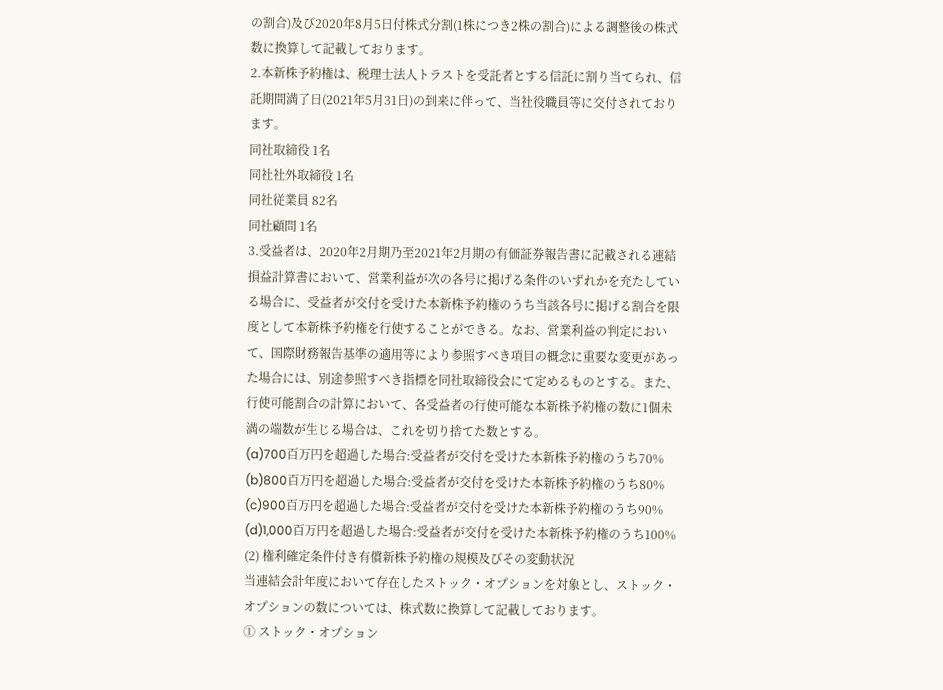の割合)及び2020年8月5日付株式分割(1株につき2株の割合)による調整後の株式数に換算して記載しております。
2.本新株予約権は、税理士法人トラストを受託者とする信託に割り当てられ、信託期間満了日(2021年5月31日)の到来に伴って、当社役職員等に交付されております。
同社取締役 1名
同社社外取締役 1名
同社従業員 82名
同社顧問 1名
3.受益者は、2020年2月期乃至2021年2月期の有価証券報告書に記載される連結損益計算書において、営業利益が次の各号に掲げる条件のいずれかを充たしている場合に、受益者が交付を受けた本新株予約権のうち当該各号に掲げる割合を限度として本新株予約権を行使することができる。なお、営業利益の判定において、国際財務報告基準の適用等により参照すべき項目の概念に重要な変更があった場合には、別途参照すべき指標を同社取締役会にて定めるものとする。また、行使可能割合の計算において、各受益者の行使可能な本新株予約権の数に1個未満の端数が生じる場合は、これを切り捨てた数とする。
(a)700百万円を超過した場合:受益者が交付を受けた本新株予約権のうち70%
(b)800百万円を超過した場合:受益者が交付を受けた本新株予約権のうち80%
(c)900百万円を超過した場合:受益者が交付を受けた本新株予約権のうち90%
(d)1,000百万円を超過した場合:受益者が交付を受けた本新株予約権のうち100%
(2) 権利確定条件付き有償新株予約権の規模及びその変動状況
当連結会計年度において存在したストック・オプションを対象とし、ストック・オプションの数については、株式数に換算して記載しております。
① ストック・オプション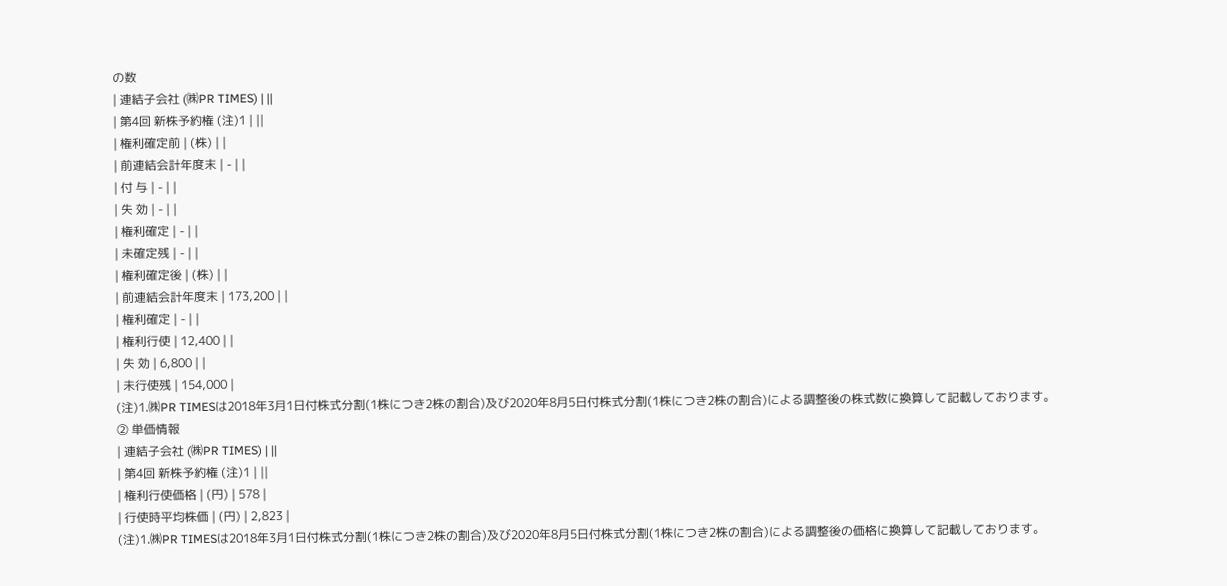の数
| 連結子会社 (㈱PR TIMES) | ||
| 第4回 新株予約権 (注)1 | ||
| 権利確定前 | (株) | |
| 前連結会計年度末 | - | |
| 付 与 | - | |
| 失 効 | - | |
| 権利確定 | - | |
| 未確定残 | - | |
| 権利確定後 | (株) | |
| 前連結会計年度末 | 173,200 | |
| 権利確定 | - | |
| 権利行使 | 12,400 | |
| 失 効 | 6,800 | |
| 未行使残 | 154,000 |
(注)1.㈱PR TIMESは2018年3月1日付株式分割(1株につき2株の割合)及び2020年8月5日付株式分割(1株につき2株の割合)による調整後の株式数に換算して記載しております。
② 単価情報
| 連結子会社 (㈱PR TIMES) | ||
| 第4回 新株予約権 (注)1 | ||
| 権利行使価格 | (円) | 578 |
| 行使時平均株価 | (円) | 2,823 |
(注)1.㈱PR TIMESは2018年3月1日付株式分割(1株につき2株の割合)及び2020年8月5日付株式分割(1株につき2株の割合)による調整後の価格に換算して記載しております。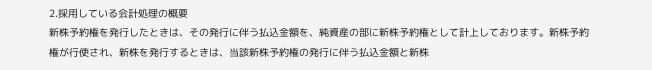2.採用している会計処理の概要
新株予約権を発行したときは、その発行に伴う払込金額を、純資産の部に新株予約権として計上しております。新株予約権が行使され、新株を発行するときは、当該新株予約権の発行に伴う払込金額と新株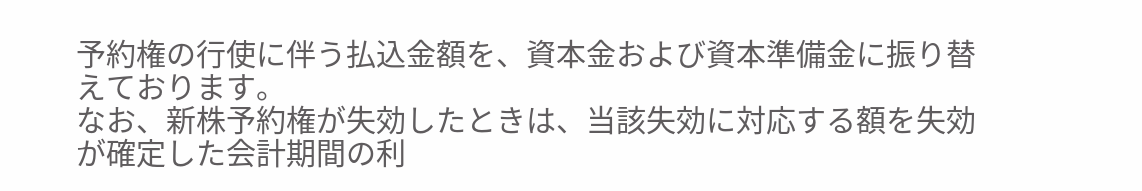予約権の行使に伴う払込金額を、資本金および資本準備金に振り替えております。
なお、新株予約権が失効したときは、当該失効に対応する額を失効が確定した会計期間の利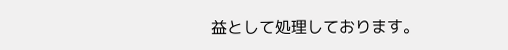益として処理しております。